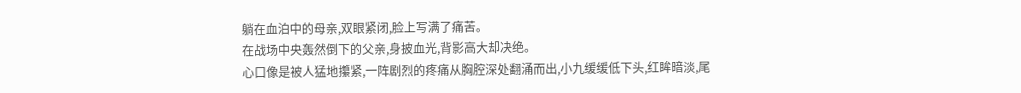躺在血泊中的母亲,双眼紧闭,脸上写满了痛苦。
在战场中央轰然倒下的父亲,身披血光,背影高大却决绝。
心口像是被人猛地攥紧,一阵剧烈的疼痛从胸腔深处翻涌而出,小九缓缓低下头,红眸暗淡,尾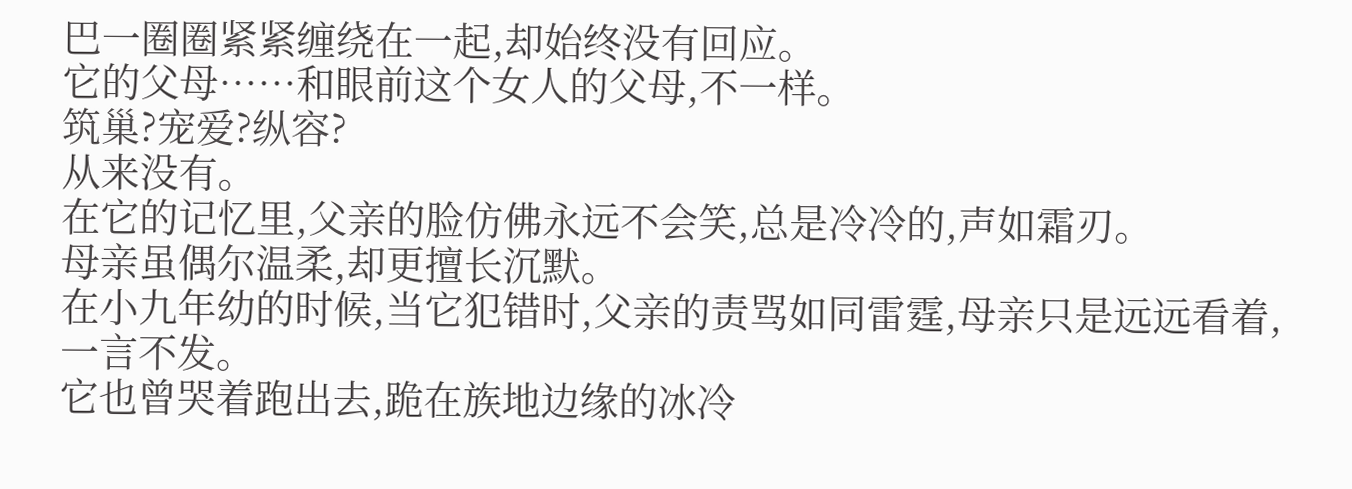巴一圈圈紧紧缠绕在一起,却始终没有回应。
它的父母……和眼前这个女人的父母,不一样。
筑巢?宠爱?纵容?
从来没有。
在它的记忆里,父亲的脸仿佛永远不会笑,总是冷冷的,声如霜刃。
母亲虽偶尔温柔,却更擅长沉默。
在小九年幼的时候,当它犯错时,父亲的责骂如同雷霆,母亲只是远远看着,一言不发。
它也曾哭着跑出去,跪在族地边缘的冰冷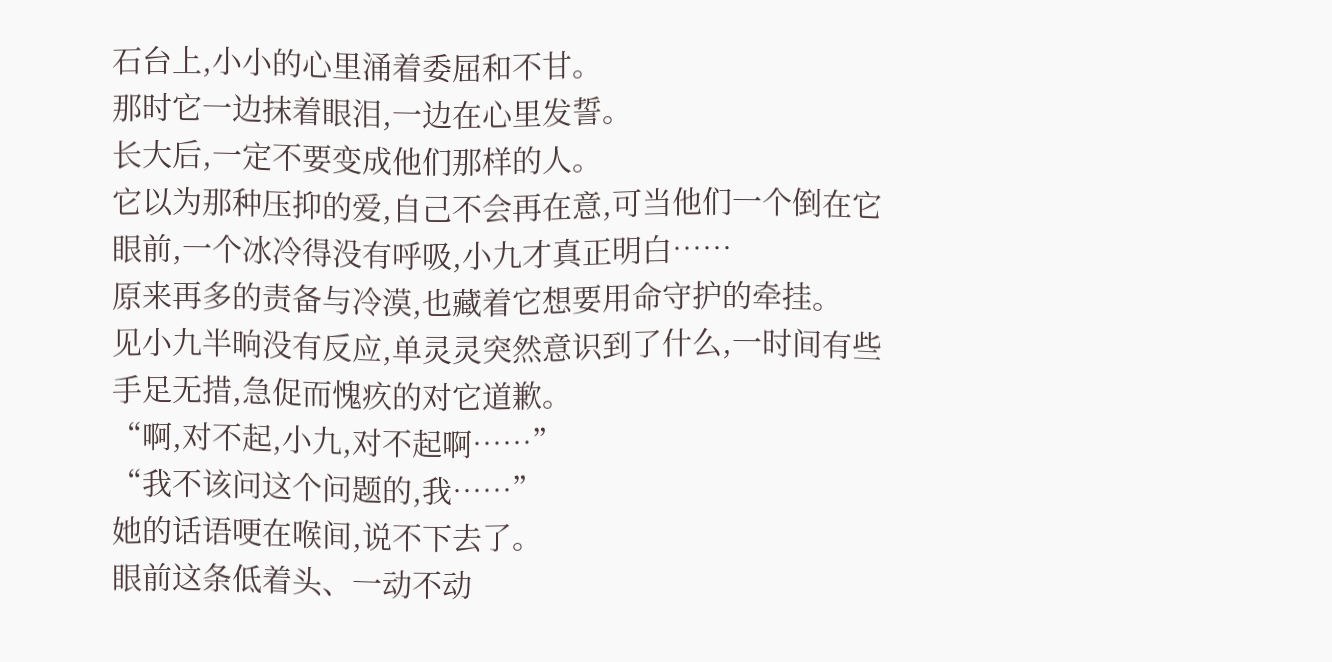石台上,小小的心里涌着委屈和不甘。
那时它一边抹着眼泪,一边在心里发誓。
长大后,一定不要变成他们那样的人。
它以为那种压抑的爱,自己不会再在意,可当他们一个倒在它眼前,一个冰冷得没有呼吸,小九才真正明白……
原来再多的责备与冷漠,也藏着它想要用命守护的牵挂。
见小九半晌没有反应,单灵灵突然意识到了什么,一时间有些手足无措,急促而愧疚的对它道歉。
“啊,对不起,小九,对不起啊……”
“我不该问这个问题的,我……”
她的话语哽在喉间,说不下去了。
眼前这条低着头、一动不动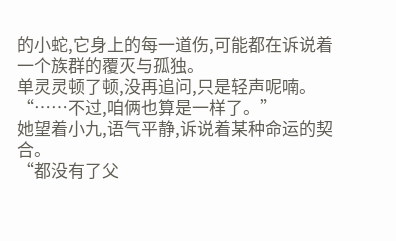的小蛇,它身上的每一道伤,可能都在诉说着一个族群的覆灭与孤独。
单灵灵顿了顿,没再追问,只是轻声呢喃。
“……不过,咱俩也算是一样了。”
她望着小九,语气平静,诉说着某种命运的契合。
“都没有了父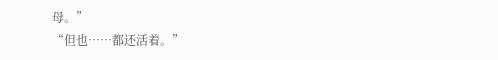母。”
“但也……都还活着。”